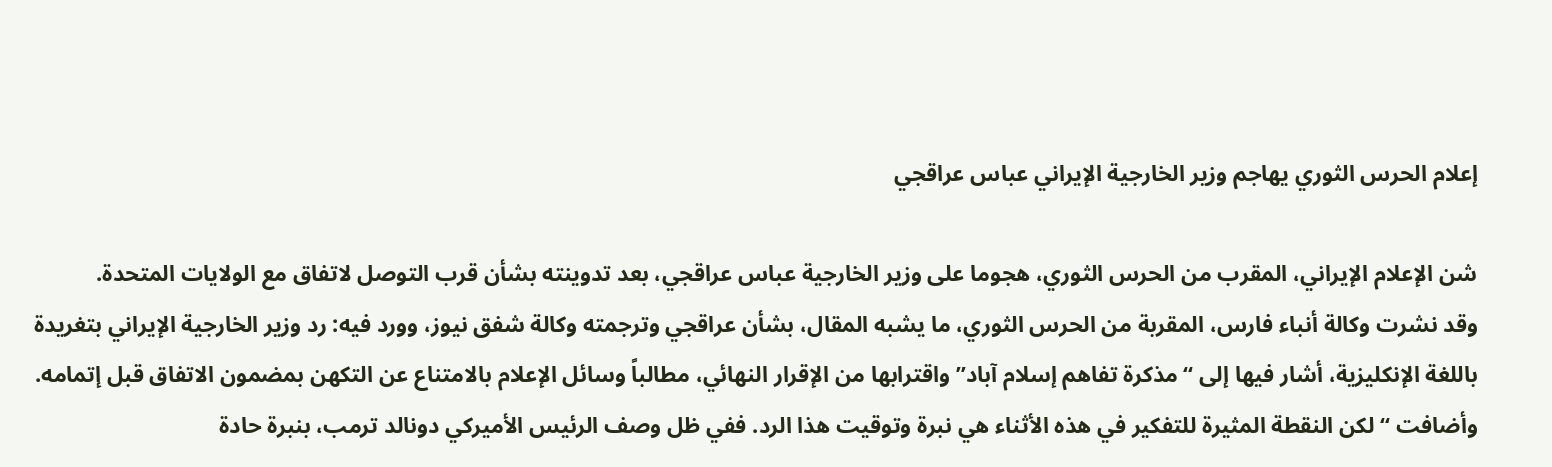إعلام الحرس الثوري يهاجم وزير الخارجية الإيراني عباس عراقجي

شن الإعلام الإيراني، المقرب من الحرس الثوري، هجوما على وزير الخارجية عباس عراقجي، بعد تدوينته بشأن قرب التوصل لاتفاق مع الولايات المتحدة.
وقد نشرت وكالة أنباء فارس، المقربة من الحرس الثوري، ما يشبه المقال، بشأن عراقجي وترجمته وكالة شفق نيوز، وورد فيه: رد وزير الخارجية الإيراني بتغريدة باللغة الإنكليزية، أشار فيها إلى “مذكرة تفاهم إسلام آباد” واقترابها من الإقرار النهائي، مطالباً وسائل الإعلام بالامتناع عن التكهن بمضمون الاتفاق قبل إتمامه.
وأضافت “لكن النقطة المثيرة للتفكير في هذه الأثناء هي نبرة وتوقيت هذا الرد. ففي ظل وصف الرئيس الأميركي دونالد ترمب، بنبرة حادة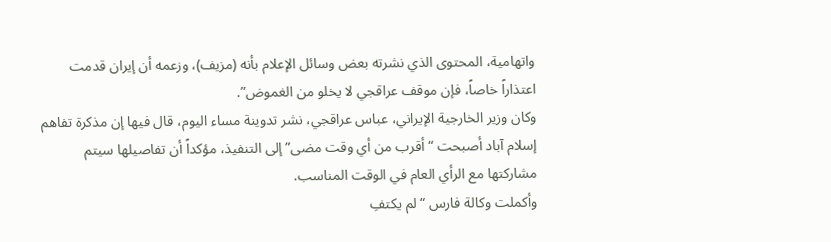واتهامية، المحتوى الذي نشرته بعض وسائل الإعلام بأنه (مزيف)، وزعمه أن إيران قدمت اعتذاراً خاصاً، فإن موقف عراقجي لا يخلو من الغموض”.
وكان وزير الخارجية الإيراني، عباس عراقجي، نشر تدوينة مساء اليوم، قال فيها إن مذكرة تفاهم إسلام آباد أصبحت “أقرب من أي وقت مضى” إلى التنفيذ، مؤكداً أن تفاصيلها سيتم مشاركتها مع الرأي العام في الوقت المناسب.
وأكملت وكالة فارس “لم يكتفِ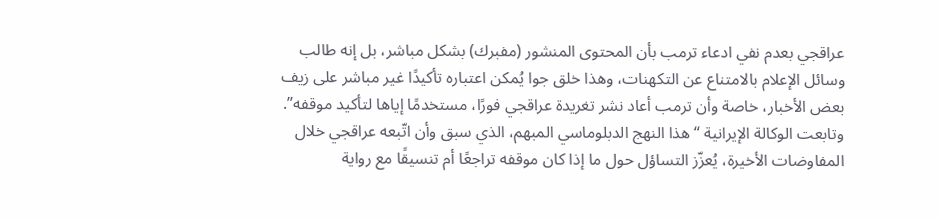عراقجي بعدم نفي ادعاء ترمب بأن المحتوى المنشور (مفبرك) بشكل مباشر، بل إنه طالب وسائل الإعلام بالامتناع عن التكهنات، وهذا خلق جوا يُمكن اعتباره تأكيدًا غير مباشر على زيف بعض الأخبار، خاصة وأن ترمب أعاد نشر تغريدة عراقجي فورًا، مستخدمًا إياها لتأكيد موقفه”.
وتابعت الوكالة الإيرانية “هذا النهج الدبلوماسي المبهم، الذي سبق وأن اتّبعه عراقجي خلال المفاوضات الأخيرة، يُعزّز التساؤل حول ما إذا كان موقفه تراجعًا أم تنسيقًا مع رواية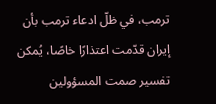ترمب، في ظلّ ادعاء ترمب بأن إيران قدّمت اعتذارًا خاصًا، يُمكن تفسير صمت المسؤولين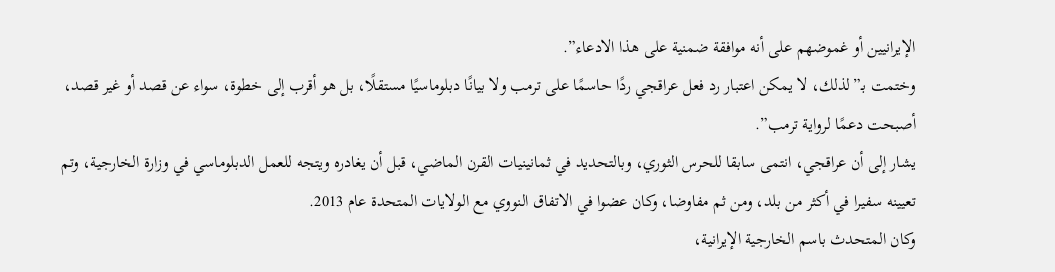الإيرانيين أو غموضهم على أنه موافقة ضمنية على هذا الادعاء”.
وختمت بـ”لذلك، لا يمكن اعتبار رد فعل عراقجي ردًا حاسمًا على ترمب ولا بيانًا دبلوماسيًا مستقلًا، بل هو أقرب إلى خطوة، سواء عن قصد أو غير قصد، أصبحت دعمًا لرواية ترمب”.
يشار إلى أن عراقجي، انتمى سابقا للحرس الثوري، وبالتحديد في ثمانينيات القرن الماضي، قبل أن يغادره ويتجه للعمل الدبلوماسي في وزارة الخارجية، وتم تعيينه سفيرا في أكثر من بلد، ومن ثم مفاوضا، وكان عضوا في الاتفاق النووي مع الولايات المتحدة عام 2013.
وكان المتحدث باسم الخارجية الإيرانية،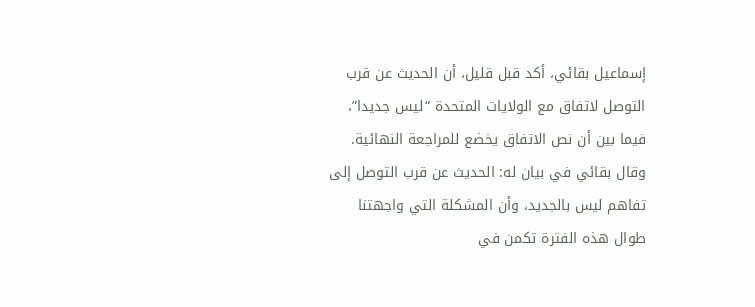إسماعيل بقائي، أكد قبل قليل، أن الحديث عن قرب التوصل لاتفاق مع الولايات المتحدة “ليس جديدا”، فيما بين أن نص الاتفاق يخضع للمراجعة النهائية.
وقال بقائي في بيان له: الحديث عن قرب التوصل إلى تفاهم ليس بالجديد، وأن المشكلة التي واجهتنا طوال هذه الفترة تكمن في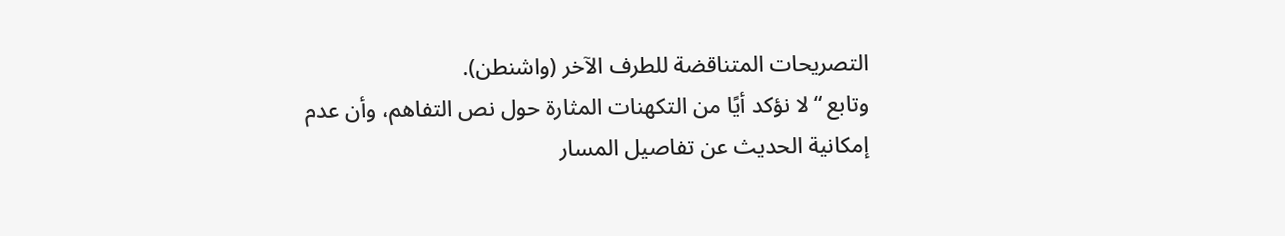التصريحات المتناقضة للطرف الآخر (واشنطن).
وتابع “لا نؤكد أيًا من التكهنات المثارة حول نص التفاهم، وأن عدم إمكانية الحديث عن تفاصيل المسار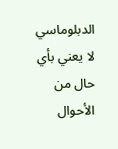الدبلوماسي لا يعني بأي حال من الأحوال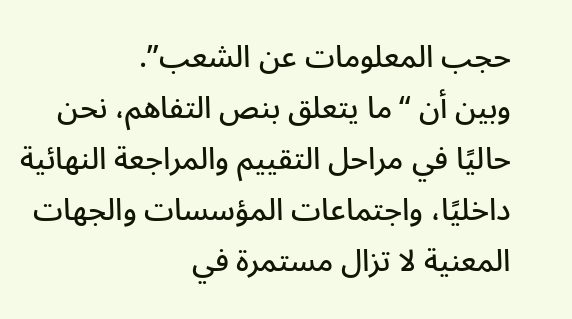حجب المعلومات عن الشعب”.
وبين أن “ما يتعلق بنص التفاهم، نحن حاليًا في مراحل التقييم والمراجعة النهائية داخليًا، واجتماعات المؤسسات والجهات المعنية لا تزال مستمرة في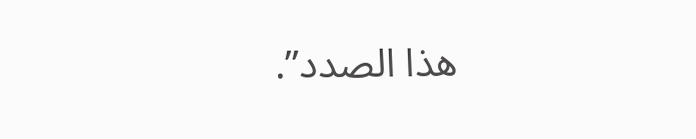هذا الصدد”.